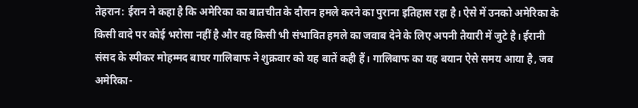तेहरान: ईरान ने कहा है कि अमेरिका का बातचीत के दौरान हमले करने का पुराना इतिहास रहा है। ऐसे में उनको अमेरिका के किसी वादे पर कोई भरोसा नहीं है और वह किसी भी संभावित हमले का जवाब देने के लिए अपनी तैयारी में जुटे है। ईरानी संसद के स्पीकर मोहम्मद बाघर गालिबाफ ने शुक्रवार को यह बातें कही हैं। गालिबाफ का यह बयान ऐसे समय आया है, जब अमेरिका-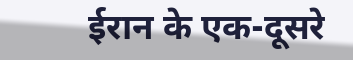ईरान के एक-दूसरे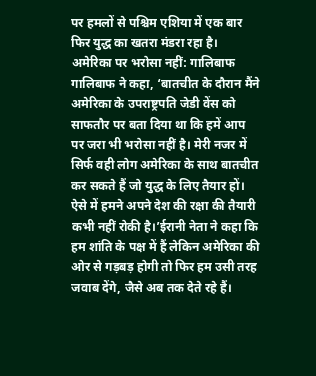पर हमलों से पश्चिम एशिया में एक बार फिर युद्ध का खतरा मंडरा रहा है।
अमेरिका पर भरोसा नहीं: गालिबाफ
गालिबाफ ने कहा, ‘बातचीत के दौरान मैंने अमेरिका के उपराष्ट्रपति जेडी वेंस को साफतौर पर बता दिया था कि हमें आप पर जरा भी भरोसा नहीं है। मेरी नजर में सिर्फ वही लोग अमेरिका के साथ बातचीत कर सकते हैं जो युद्ध के लिए तैयार हों। ऐसे में हमने अपने देश की रक्षा की तैयारी कभी नहीं रोकी है।’ईरानी नेता ने कहा कि हम शांति के पक्ष में हैं लेकिन अमेरिका की ओर से गड़बड़ होगी तो फिर हम उसी तरह जवाब देंगे, जैसे अब तक देते रहे हैं।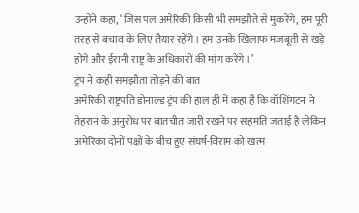उन्होंने कहा, ‘जिस पल अमेरिकी किसी भी समझौते से मुकरेंगे, हम पूरी तरह से बचाव के लिए तैयार रहेंगे। हम उनके खिलाफ मजबूती से खड़े होंगे और ईरानी राष्ट्र के अधिकारों की मांग करेंगे।’
ट्रंप ने कही समझौता तोड़ने की बात
अमेरिकी राष्ट्रपति डोनाल्ड ट्रंप की हाल ही में कहा है कि वॉशिंगटन ने तेहरान के अनुरोध पर बातचीत जारी रखने पर सहमति जताई है लेकिन अमेरिका दोनों पक्षों के बीच हुए संघर्ष-विराम को खत्म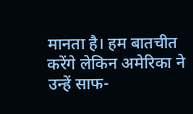मानता है। हम बातचीत करेंगे लेकिन अमेरिका ने उन्हें साफ-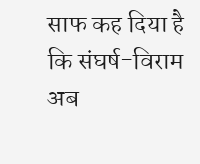साफ कह दिया है कि संघर्ष-विराम अब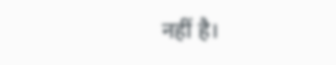नहीं है।